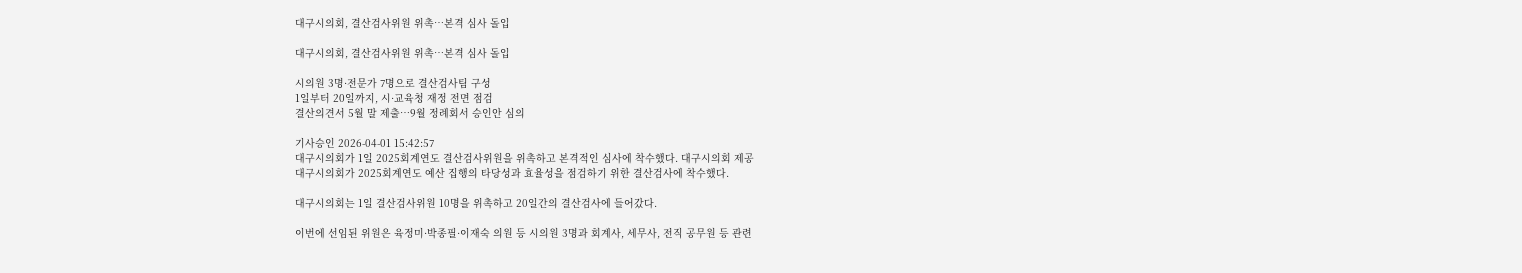대구시의회, 결산검사위원 위촉…본격 심사 돌입

대구시의회, 결산검사위원 위촉…본격 심사 돌입

시의원 3명·전문가 7명으로 결산검사팀 구성
1일부터 20일까지, 시·교육청 재정 전면 점검
결산의견서 5월 말 제출…9월 정례회서 승인안 심의

기사승인 2026-04-01 15:42:57
대구시의회가 1일 2025회계연도 결산검사위원을 위촉하고 본격적인 심사에 착수했다. 대구시의회 제공
대구시의회가 2025회계연도 예산 집행의 타당성과 효율성을 점검하기 위한 결산검사에 착수했다.

대구시의회는 1일 결산검사위원 10명을 위촉하고 20일간의 결산검사에 들어갔다.

이번에 선임된 위원은 육정미·박종필·이재숙 의원 등 시의원 3명과 회계사, 세무사, 전직 공무원 등 관련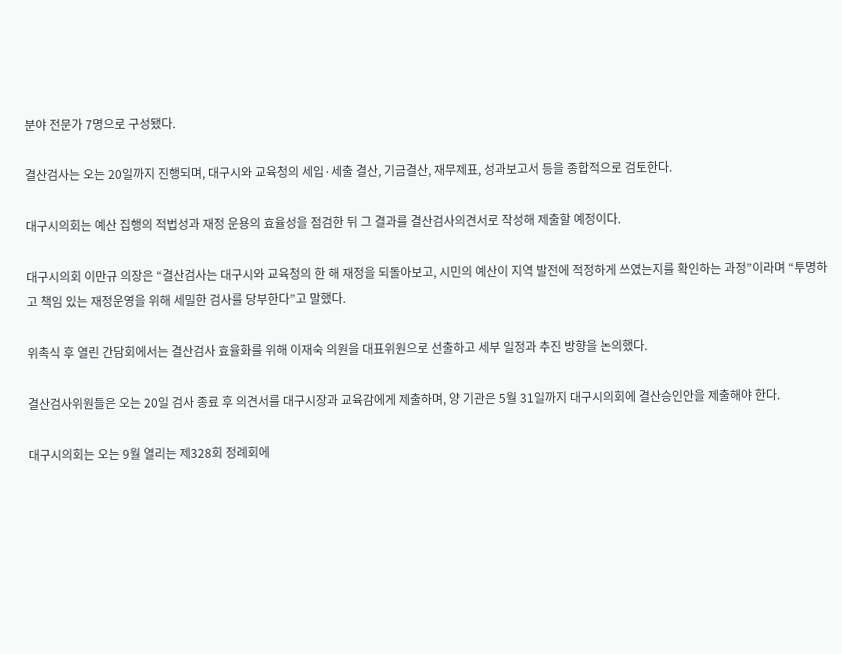분야 전문가 7명으로 구성됐다.

결산검사는 오는 20일까지 진행되며, 대구시와 교육청의 세입·세출 결산, 기금결산, 재무제표, 성과보고서 등을 종합적으로 검토한다.

대구시의회는 예산 집행의 적법성과 재정 운용의 효율성을 점검한 뒤 그 결과를 결산검사의견서로 작성해 제출할 예정이다.

대구시의회 이만규 의장은 “결산검사는 대구시와 교육청의 한 해 재정을 되돌아보고, 시민의 예산이 지역 발전에 적정하게 쓰였는지를 확인하는 과정”이라며 “투명하고 책임 있는 재정운영을 위해 세밀한 검사를 당부한다”고 말했다.

위촉식 후 열린 간담회에서는 결산검사 효율화를 위해 이재숙 의원을 대표위원으로 선출하고 세부 일정과 추진 방향을 논의했다.

결산검사위원들은 오는 20일 검사 종료 후 의견서를 대구시장과 교육감에게 제출하며, 양 기관은 5월 31일까지 대구시의회에 결산승인안을 제출해야 한다.

대구시의회는 오는 9월 열리는 제328회 정례회에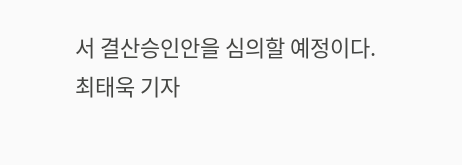서 결산승인안을 심의할 예정이다.
최태욱 기자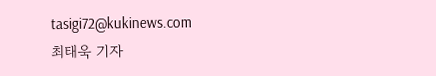tasigi72@kukinews.com
최태욱 기자